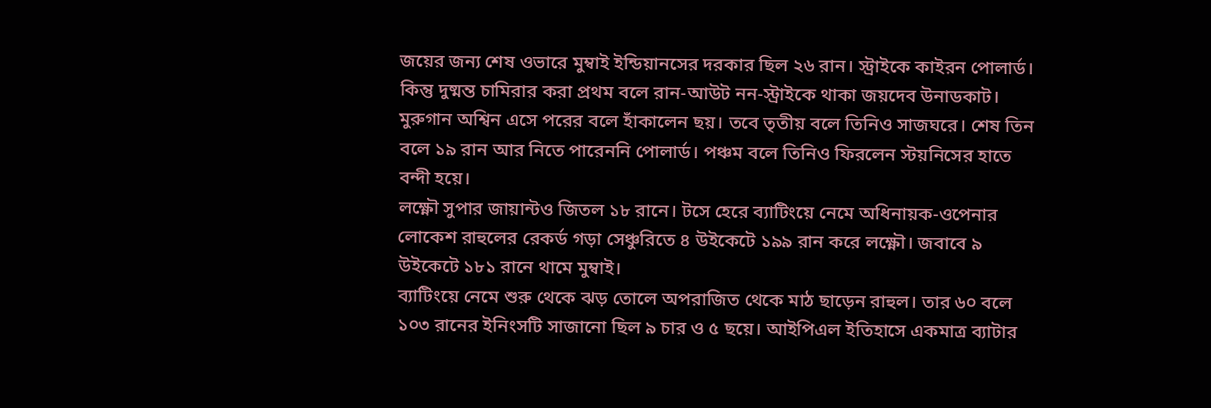জয়ের জন্য শেষ ওভারে মুম্বাই ইন্ডিয়ানসের দরকার ছিল ২৬ রান। স্ট্রাইকে কাইরন পোলার্ড। কিন্তু দুষ্মন্ত চামিরার করা প্রথম বলে রান-আউট নন-স্ট্রাইকে থাকা জয়দেব উনাডকাট।
মুরুগান অশ্বিন এসে পরের বলে হাঁকালেন ছয়। তবে তৃতীয় বলে তিনিও সাজঘরে। শেষ তিন বলে ১৯ রান আর নিতে পারেননি পোলার্ড। পঞ্চম বলে তিনিও ফিরলেন স্টয়নিসের হাতে বন্দী হয়ে।
লক্ষ্ণৌ সুপার জায়ান্টও জিতল ১৮ রানে। টসে হেরে ব্যাটিংয়ে নেমে অধিনায়ক-ওপেনার লোকেশ রাহুলের রেকর্ড গড়া সেঞ্চুরিতে ৪ উইকেটে ১৯৯ রান করে লক্ষ্ণৌ। জবাবে ৯ উইকেটে ১৮১ রানে থামে মুম্বাই।
ব্যাটিংয়ে নেমে শুরু থেকে ঝড় তোলে অপরাজিত থেকে মাঠ ছাড়েন রাহুল। তার ৬০ বলে ১০৩ রানের ইনিংসটি সাজানো ছিল ৯ চার ও ৫ ছয়ে। আইপিএল ইতিহাসে একমাত্র ব্যাটার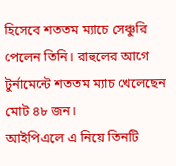হিসেবে শততম ম্যাচে সেঞ্চুরি পেলেন তিনি। রাহুলের আগে টুর্নামেন্টে শততম ম্যাচ খেলেছেন মোট ৪৮ জন।
আইপিএলে এ নিয়ে তিনটি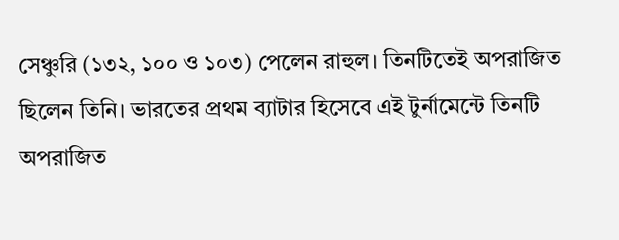সেঞ্চুরি (১৩২, ১০০ ও ১০৩) পেলেন রাহুল। তিনটিতেই অপরাজিত ছিলেন তিনি। ভারতের প্রথম ব্যাটার হিসেবে এই টুর্নামেন্টে তিনটি অপরাজিত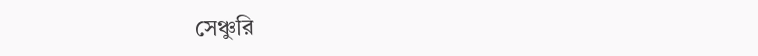সেঞ্চুরি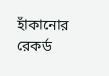হাঁকানোর রেকর্ড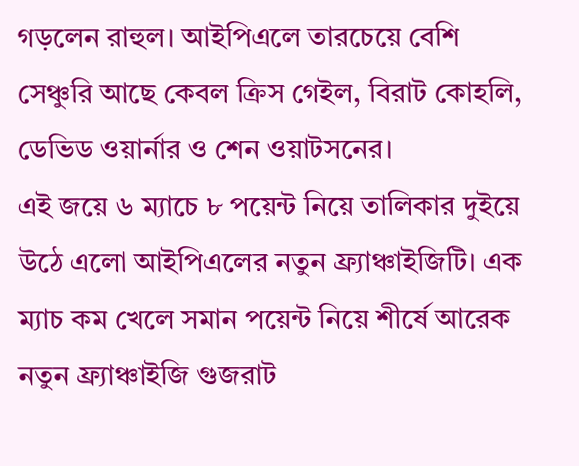গড়লেন রাহুল। আইপিএলে তারচেয়ে বেশি সেঞ্চুরি আছে কেবল ক্রিস গেইল, বিরাট কোহলি, ডেভিড ওয়ার্নার ও শেন ওয়াটসনের।
এই জয়ে ৬ ম্যাচে ৮ পয়েন্ট নিয়ে তালিকার দুইয়ে উঠে এলো আইপিএলের নতুন ফ্র্যাঞ্চাইজিটি। এক ম্যাচ কম খেলে সমান পয়েন্ট নিয়ে শীর্ষে আরেক নতুন ফ্র্যাঞ্চাইজি গুজরাট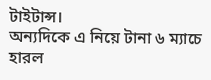টাইটান্স।
অন্যদিকে এ নিয়ে টানা ৬ ম্যাচে হারল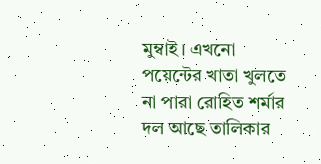মুম্বাই। এখনো পয়েন্টের খাতা খুলতে না পারা রোহিত শর্মার দল আছে তালিকার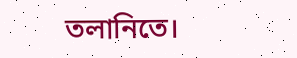তলানিতে।